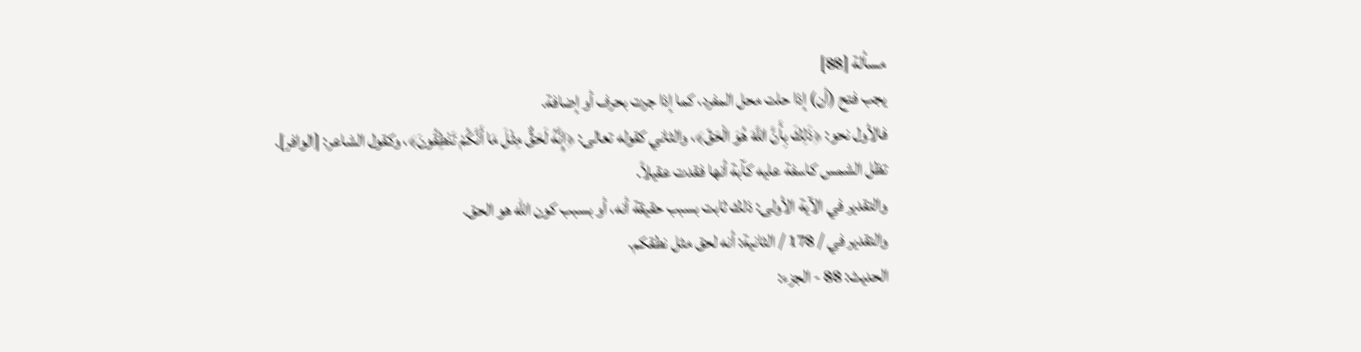مسألة [88]
يجب فتح (أن) إذا حلت محل المفرد، كما إذا جرت بحرف أو إضافة.
فالأول نحو: ﴿ذَلِكَ بِأَنَّ اللَّهَ هُوَ الْحَقّ﴾، والثاني كقوله تعالى: ﴿إِنَّهُ لَحَقٌّ مِثْلَ مَا أَنَّكُمْ تَنْطِقُونَ﴾، وكقول الشاعر: [الوافر].
تظل الشمس كاسفة عليه كآبة أنها فقدت عقيلاً.
والتقدير في الآية الأولى: ذلك ثابت بسبب حقيقة أنه، أو بسبب كون الله هو الحق.
والتقدير في / 178 / الثانية: أنه لحق مثل نطقكم.
الحديث: 88 - الجزء: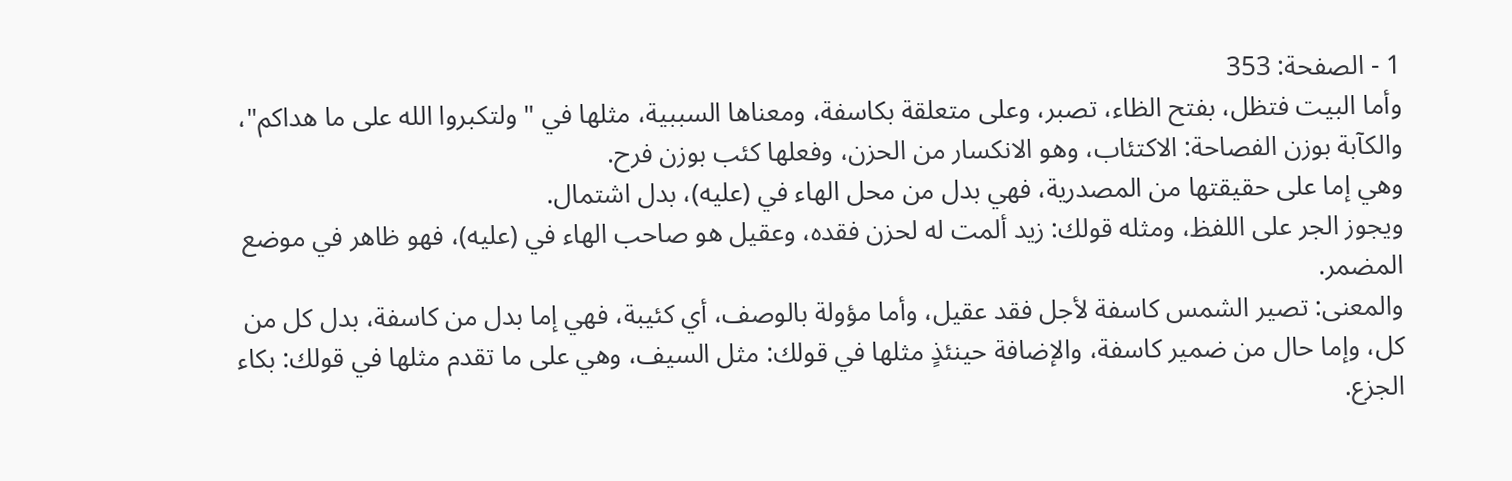1 - الصفحة: 353
وأما البيت فتظل، بفتح الظاء، تصبر، وعلى متعلقة بكاسفة، ومعناها السببية، مثلها في "ولتكبروا الله على ما هداكم"، والكآبة بوزن الفصاحة: الاكتئاب، وهو الانكسار من الحزن، وفعلها كئب بوزن فرح.
وهي إما على حقيقتها من المصدرية، فهي بدل من محل الهاء في (عليه)، بدل اشتمال.
ويجوز الجر على اللفظ، ومثله قولك: زيد ألمت له لحزن فقده، وعقيل هو صاحب الهاء في (عليه)، فهو ظاهر في موضع المضمر.
والمعنى: تصير الشمس كاسفة لأجل فقد عقيل، وأما مؤولة بالوصف، أي كئيبة، فهي إما بدل من كاسفة، بدل كل من كل، وإما حال من ضمير كاسفة، والإضافة حينئذٍ مثلها في قولك: مثل السيف، وهي على ما تقدم مثلها في قولك: بكاء الجزع.